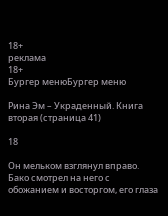18+
реклама
18+
Бургер менюБургер меню

Рина Эм – Украденный. Книга вторая (страница 41)

18

Он мельком взглянул вправо. Бако смотрел на него с обожанием и восторгом, его глаза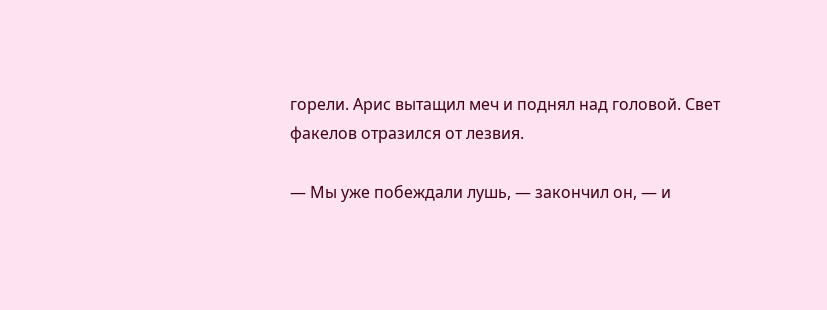горели. Арис вытащил меч и поднял над головой. Свет факелов отразился от лезвия.

— Мы уже побеждали лушь, — закончил он, — и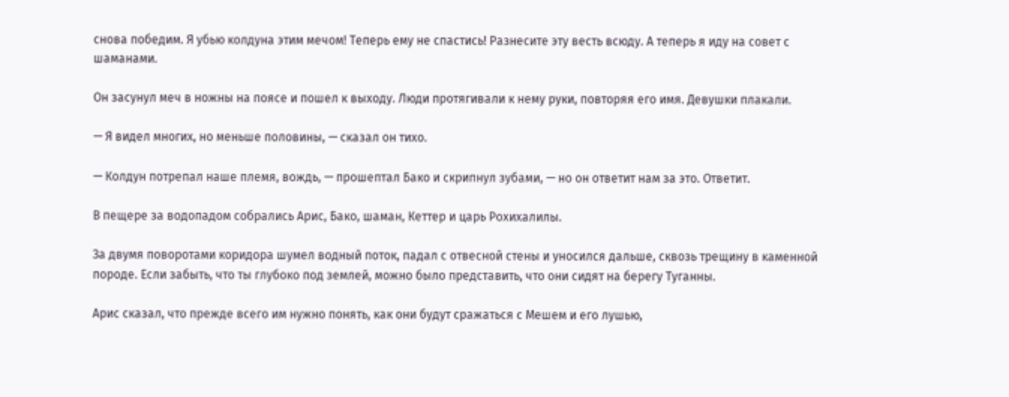снова победим. Я убью колдуна этим мечом! Теперь ему не спастись! Разнесите эту весть всюду. А теперь я иду на совет с шаманами.

Он засунул меч в ножны на поясе и пошел к выходу. Люди протягивали к нему руки, повторяя его имя. Девушки плакали.

— Я видел многих, но меньше половины, — сказал он тихо.

— Колдун потрепал наше племя, вождь, — прошептал Бако и скрипнул зубами, — но он ответит нам за это. Ответит.

В пещере за водопадом собрались Арис, Бако, шаман, Кеттер и царь Рохихалилы.

За двумя поворотами коридора шумел водный поток, падал с отвесной стены и уносился дальше, сквозь трещину в каменной породе. Если забыть, что ты глубоко под землей, можно было представить, что они сидят на берегу Туганны.

Арис сказал, что прежде всего им нужно понять, как они будут сражаться с Мешем и его лушью,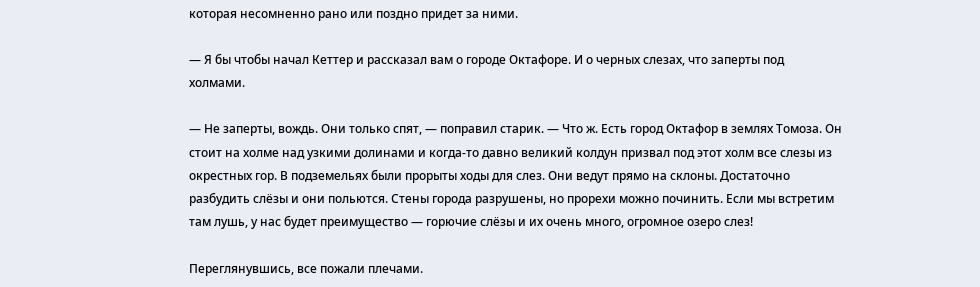которая несомненно рано или поздно придет за ними.

— Я бы чтобы начал Кеттер и рассказал вам о городе Октафоре. И о черных слезах, что заперты под холмами.

— Не заперты, вождь. Они только спят, — поправил старик. — Что ж. Есть город Октафор в землях Томоза. Он стоит на холме над узкими долинами и когда-то давно великий колдун призвал под этот холм все слезы из окрестных гор. В подземельях были прорыты ходы для слез. Они ведут прямо на склоны. Достаточно разбудить слёзы и они польются. Стены города разрушены, но прорехи можно починить. Если мы встретим там лушь, у нас будет преимущество — горючие слёзы и их очень много, огромное озеро слез!

Переглянувшись, все пожали плечами.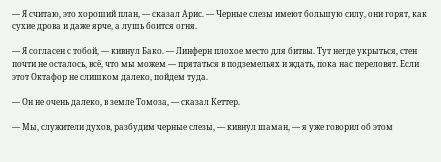— Я считаю, это хороший план, — сказал Арис. — Черные слезы имеют большую силу, они горят, как сухие дрова и даже ярче, а лушь боится огня.

— Я согласен с тобой, — кивнул Бако. — Линферн плохое место для битвы. Тут негде укрыться, стен почти не осталось, всё, что мы можем — прятаться в подземельях и ждать, пока нас переловят. Если этот Октафор не слишком далеко, пойдем туда.

— Он не очень далеко, в земле Томоза, — сказал Кеттер.

— Мы, служители духов, разбудим черные слезы, — кивнул шаман, — я уже говорил об этом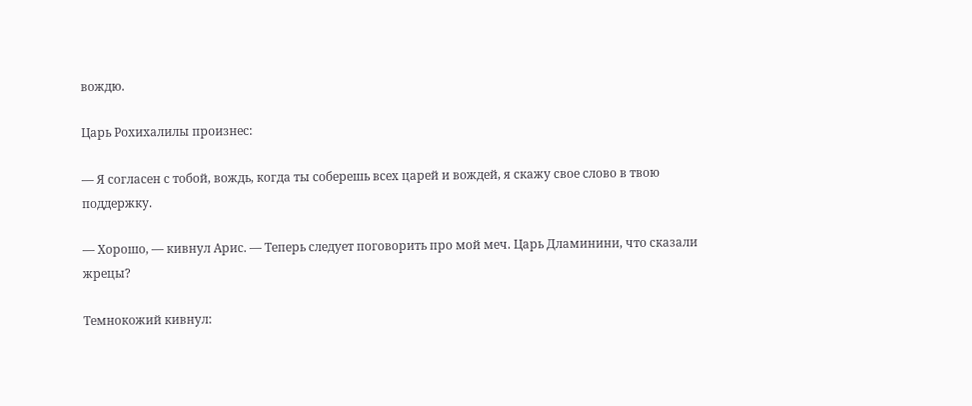вождю.

Царь Рохихалилы произнес:

— Я согласен с тобой, вождь, когда ты соберешь всех царей и вождей, я скажу свое слово в твою поддержку.

— Хорошо, — кивнул Арис. — Теперь следует поговорить про мой меч. Царь Дламинини, что сказали жрецы?

Темнокожий кивнул: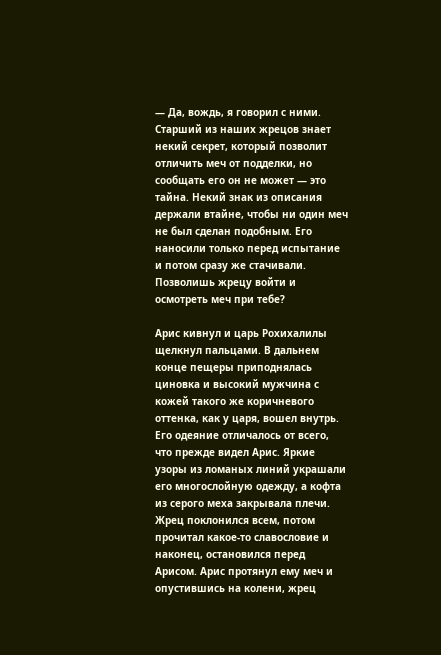— Да, вождь, я говорил с ними. Старший из наших жрецов знает некий секрет, который позволит отличить меч от подделки, но сообщать его он не может — это тайна. Некий знак из описания держали втайне, чтобы ни один меч не был сделан подобным. Его наносили только перед испытание и потом сразу же стачивали. Позволишь жрецу войти и осмотреть меч при тебе?

Арис кивнул и царь Рохихалилы щелкнул пальцами. В дальнем конце пещеры приподнялась циновка и высокий мужчина с кожей такого же коричневого оттенка, как у царя, вошел внутрь. Его одеяние отличалось от всего, что прежде видел Арис. Яркие узоры из ломаных линий украшали его многослойную одежду, а кофта из серого меха закрывала плечи. Жрец поклонился всем, потом прочитал какое-то славословие и наконец, остановился перед Арисом. Арис протянул ему меч и опустившись на колени, жрец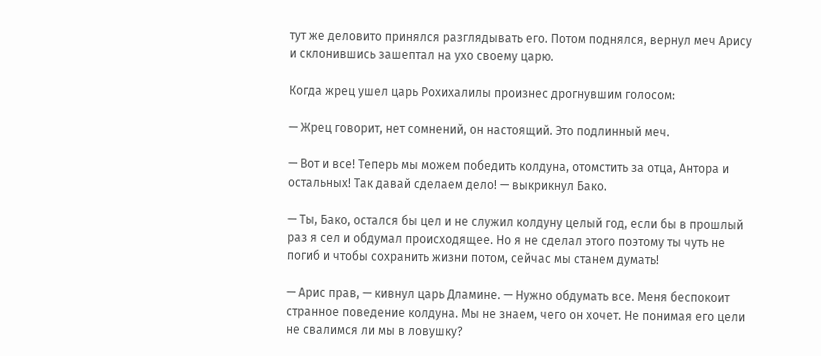тут же деловито принялся разглядывать его. Потом поднялся, вернул меч Арису и склонившись зашептал на ухо своему царю.

Когда жрец ушел царь Рохихалилы произнес дрогнувшим голосом:

— Жрец говорит, нет сомнений, он настоящий. Это подлинный меч.

— Вот и все! Теперь мы можем победить колдуна, отомстить за отца, Антора и остальных! Так давай сделаем дело! — выкрикнул Бако.

— Ты, Бако, остался бы цел и не служил колдуну целый год, если бы в прошлый раз я сел и обдумал происходящее. Но я не сделал этого поэтому ты чуть не погиб и чтобы сохранить жизни потом, сейчас мы станем думать!

— Арис прав, — кивнул царь Дламине. — Нужно обдумать все. Меня беспокоит странное поведение колдуна. Мы не знаем, чего он хочет. Не понимая его цели не свалимся ли мы в ловушку?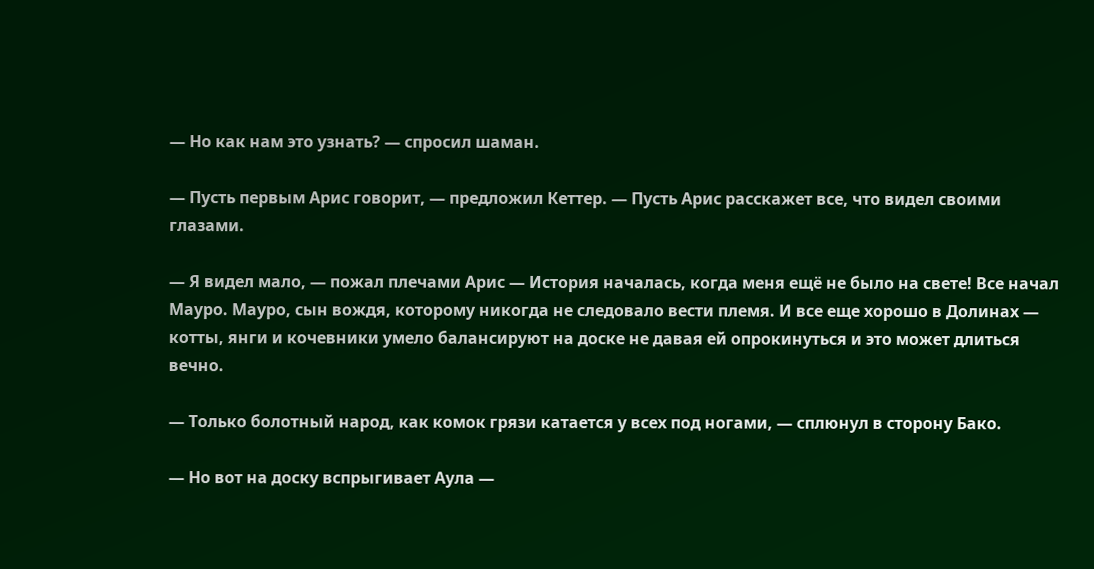— Но как нам это узнать? — спросил шаман.

— Пусть первым Арис говорит, — предложил Кеттер. — Пусть Арис расскажет все, что видел своими глазами.

— Я видел мало, — пожал плечами Арис — История началась, когда меня ещё не было на свете! Все начал Мауро. Мауро, сын вождя, которому никогда не следовало вести племя. И все еще хорошо в Долинах — котты, янги и кочевники умело балансируют на доске не давая ей опрокинуться и это может длиться вечно.

— Только болотный народ, как комок грязи катается у всех под ногами, — сплюнул в сторону Бако.

— Но вот на доску вспрыгивает Аула —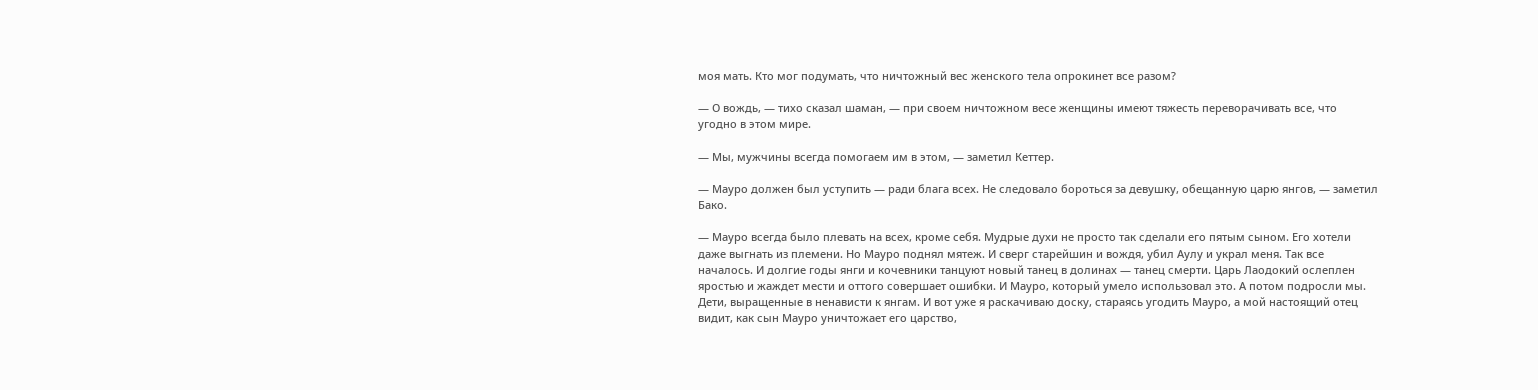моя мать. Кто мог подумать, что ничтожный вес женского тела опрокинет все разом?

— О вождь, — тихо сказал шаман, — при своем ничтожном весе женщины имеют тяжесть переворачивать все, что угодно в этом мире.

— Мы, мужчины всегда помогаем им в этом, — заметил Кеттер.

— Мауро должен был уступить — ради блага всех. Не следовало бороться за девушку, обещанную царю янгов, — заметил Бако.

— Мауро всегда было плевать на всех, кроме себя. Мудрые духи не просто так сделали его пятым сыном. Его хотели даже выгнать из племени. Но Мауро поднял мятеж. И сверг старейшин и вождя, убил Аулу и украл меня. Так все началось. И долгие годы янги и кочевники танцуют новый танец в долинах — танец смерти. Царь Лаодокий ослеплен яростью и жаждет мести и оттого совершает ошибки. И Мауро, который умело использовал это. А потом подросли мы. Дети, выращенные в ненависти к янгам. И вот уже я раскачиваю доску, стараясь угодить Мауро, а мой настоящий отец видит, как сын Мауро уничтожает его царство,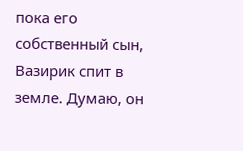пока его собственный сын, Вазирик спит в земле. Думаю, он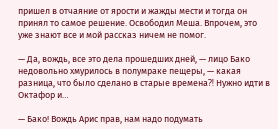пришел в отчаяние от ярости и жажды мести и тогда он принял то самое решение. Освободил Меша. Впрочем, это уже знают все и мой рассказ ничем не помог.

— Да, вождь, все это дела прошедших дней, — лицо Бако недовольно хмурилось в полумраке пещеры, — какая разница, что было сделано в старые времена⁈ Нужно идти в Октафор и…

— Бако! Вождь Арис прав, нам надо подумать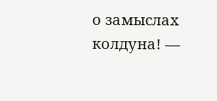о замыслах колдуна! —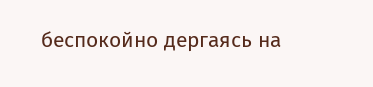беспокойно дергаясь на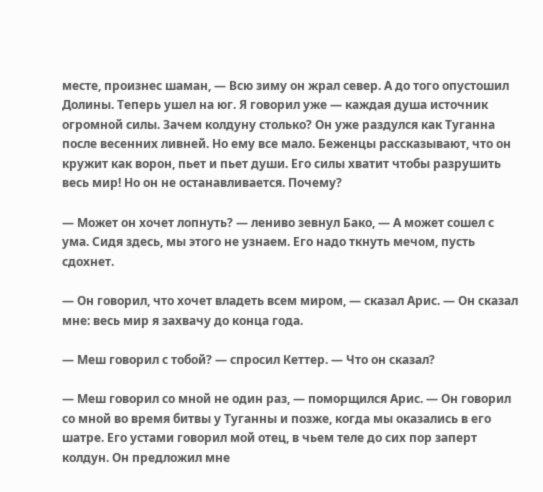месте, произнес шаман, — Всю зиму он жрал север. А до того опустошил Долины. Теперь ушел на юг. Я говорил уже — каждая душа источник огромной силы. Зачем колдуну столько? Он уже раздулся как Туганна после весенних ливней. Но ему все мало. Беженцы рассказывают, что он кружит как ворон, пьет и пьет души. Его силы хватит чтобы разрушить весь мир! Но он не останавливается. Почему?

— Может он хочет лопнуть? — лениво зевнул Бако, — А может сошел с ума. Сидя здесь, мы этого не узнаем. Его надо ткнуть мечом, пусть сдохнет.

— Он говорил, что хочет владеть всем миром, — сказал Арис. — Он сказал мне: весь мир я захвачу до конца года.

— Меш говорил с тобой? — спросил Кеттер. — Что он сказал?

— Меш говорил со мной не один раз, — поморщился Арис. — Он говорил со мной во время битвы у Туганны и позже, когда мы оказались в его шатре. Его устами говорил мой отец, в чьем теле до сих пор заперт колдун. Он предложил мне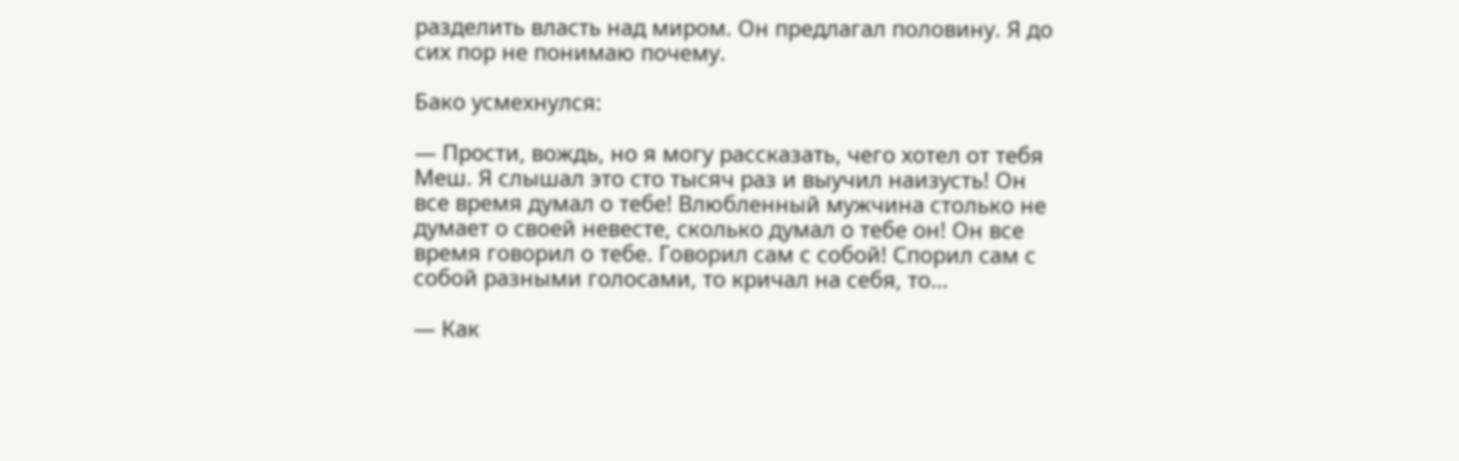разделить власть над миром. Он предлагал половину. Я до сих пор не понимаю почему.

Бако усмехнулся:

— Прости, вождь, но я могу рассказать, чего хотел от тебя Меш. Я слышал это сто тысяч раз и выучил наизусть! Он все время думал о тебе! Влюбленный мужчина столько не думает о своей невесте, сколько думал о тебе он! Он все время говорил о тебе. Говорил сам с собой! Спорил сам с собой разными голосами, то кричал на себя, то…

— Как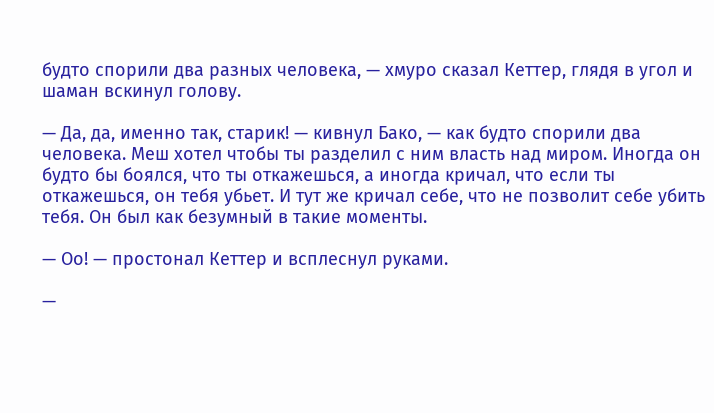будто спорили два разных человека, — хмуро сказал Кеттер, глядя в угол и шаман вскинул голову.

— Да, да, именно так, старик! — кивнул Бако, — как будто спорили два человека. Меш хотел чтобы ты разделил с ним власть над миром. Иногда он будто бы боялся, что ты откажешься, а иногда кричал, что если ты откажешься, он тебя убьет. И тут же кричал себе, что не позволит себе убить тебя. Он был как безумный в такие моменты.

— Оо! — простонал Кеттер и всплеснул руками.

—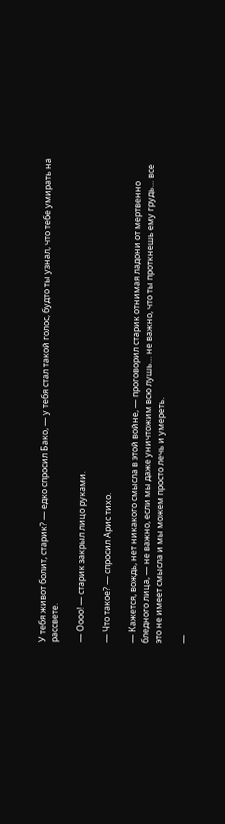У тебя живот болит, старик? — едко спросил Бако, — у тебя стал такой голос, будто ты узнал, что тебе умирать на рассвете.

— Оооо! — старик закрыл лицо руками.

— Что такое? — спросил Арис тихо.

— Кажется, вождь, нет никакого смысла в этой войне, — проговорил старик отнимая ладони от мертвенно бледного лица, — не важно, если мы даже уничтожим всю лушь… не важно, что ты проткнешь ему грудь… все это не имеет смысла и мы можем просто лечь и умереть.

—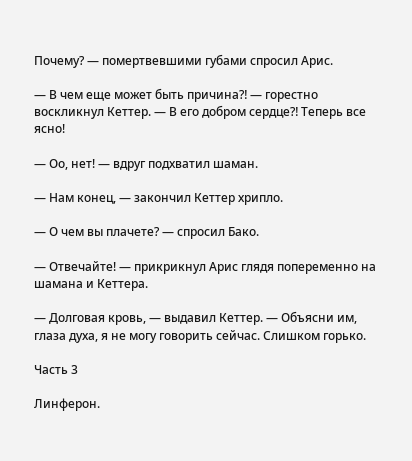Почему? — помертвевшими губами спросил Арис.

— В чем еще может быть причина⁈ — горестно воскликнул Кеттер. — В его добром сердце⁈ Теперь все ясно!

— Оо, нет! — вдруг подхватил шаман.

— Нам конец, — закончил Кеттер хрипло.

— О чем вы плачете? — спросил Бако.

— Отвечайте! — прикрикнул Арис глядя попеременно на шамана и Кеттера.

— Долговая кровь, — выдавил Кеттер. — Объясни им, глаза духа, я не могу говорить сейчас. Слишком горько.

Часть 3

Линферон.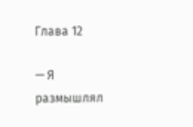Глава 12

— Я размышлял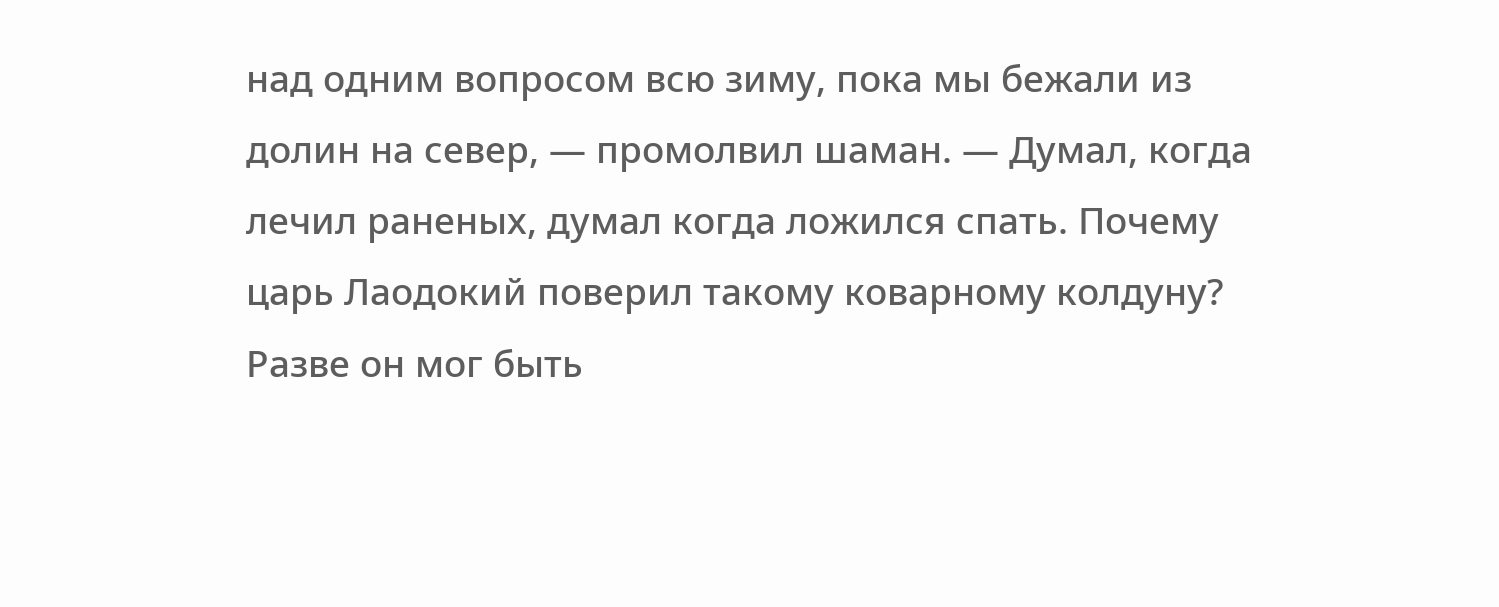над одним вопросом всю зиму, пока мы бежали из долин на север, — промолвил шаман. — Думал, когда лечил раненых, думал когда ложился спать. Почему царь Лаодокий поверил такому коварному колдуну? Разве он мог быть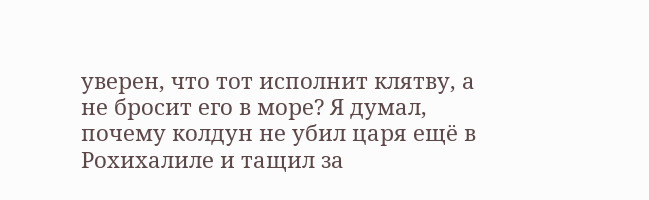уверен, что тот исполнит клятву, а не бросит его в море? Я думал, почему колдун не убил царя ещё в Рохихалиле и тащил за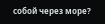собой через море?